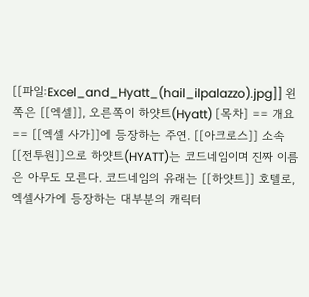[[파일:Excel_and_Hyatt_(hail_ilpalazzo).jpg]] 왼쪽은 [[엑셀]], 오른쪽이 하얏트(Hyatt) [목차] == 개요 == [[엑셀 사가]]에 등장하는 주연. [[아크로스]] 소속 [[전투원]]으로 하얏트(HYATT)는 코드네임이며 진짜 이름은 아무도 모른다. 코드네임의 유래는 [[하얏트]] 호텔로, 엑셀사가에 등장하는 대부분의 캐릭터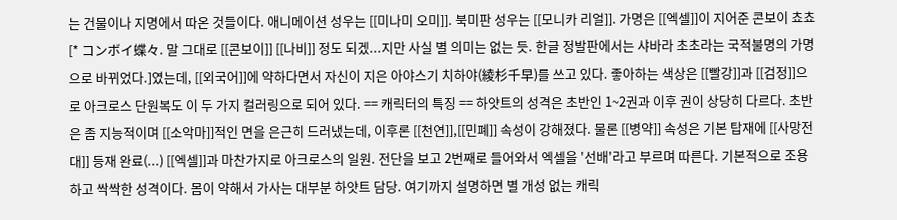는 건물이나 지명에서 따온 것들이다. 애니메이션 성우는 [[미나미 오미]]. 북미판 성우는 [[모니카 리얼]]. 가명은 [[엑셀]]이 지어준 콘보이 쵸쵸[* コンボイ蝶々. 말 그대로 [[콘보이]] [[나비]] 정도 되겠...지만 사실 별 의미는 없는 듯. 한글 정발판에서는 샤바라 초초라는 국적불명의 가명으로 바뀌었다.]였는데, [[외국어]]에 약하다면서 자신이 지은 아야스기 치하야(綾杉千早)를 쓰고 있다. 좋아하는 색상은 [[빨강]]과 [[검정]]으로 아크로스 단원복도 이 두 가지 컬러링으로 되어 있다. == 캐릭터의 특징 == 하얏트의 성격은 초반인 1~2권과 이후 권이 상당히 다르다. 초반은 좀 지능적이며 [[소악마]]적인 면을 은근히 드러냈는데, 이후론 [[천연]],[[민폐]] 속성이 강해졌다. 물론 [[병약]] 속성은 기본 탑재에 [[사망전대]] 등재 완료(...) [[엑셀]]과 마찬가지로 아크로스의 일원. 전단을 보고 2번째로 들어와서 엑셀을 '선배'라고 부르며 따른다. 기본적으로 조용하고 싹싹한 성격이다. 몸이 약해서 가사는 대부분 하얏트 담당. 여기까지 설명하면 별 개성 없는 캐릭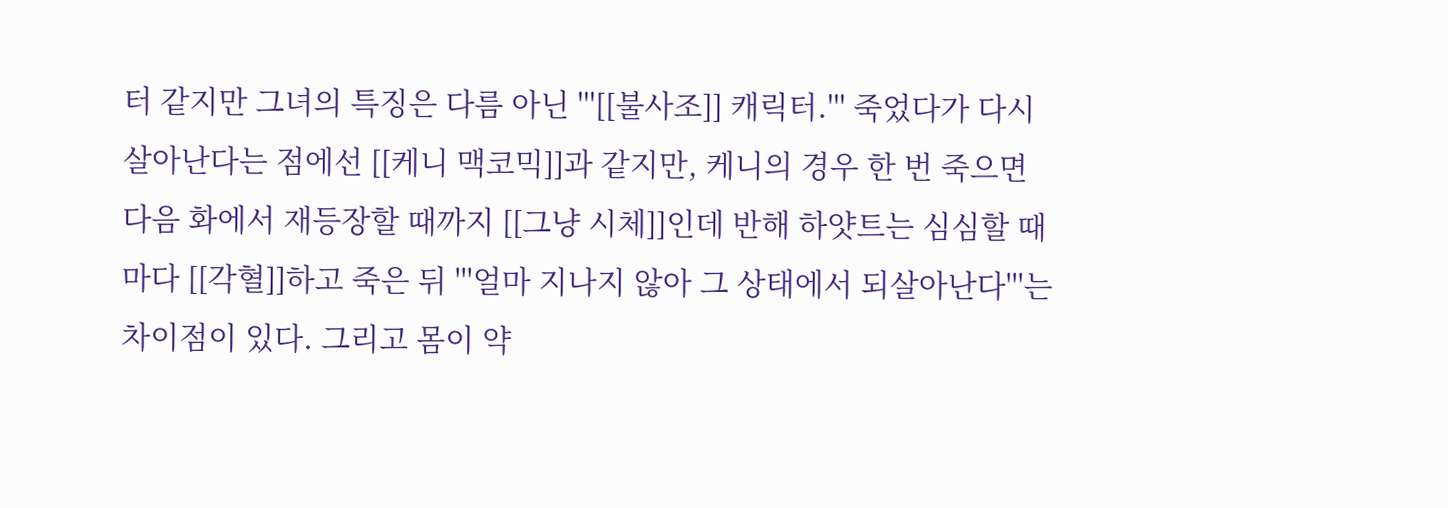터 같지만 그녀의 특징은 다름 아닌 '''[[불사조]] 캐릭터.''' 죽었다가 다시 살아난다는 점에선 [[케니 맥코믹]]과 같지만, 케니의 경우 한 번 죽으면 다음 화에서 재등장할 때까지 [[그냥 시체]]인데 반해 하얏트는 심심할 때마다 [[각혈]]하고 죽은 뒤 '''얼마 지나지 않아 그 상태에서 되살아난다'''는 차이점이 있다. 그리고 몸이 약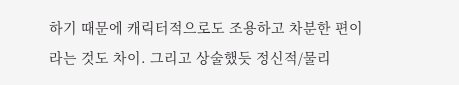하기 때문에 캐릭터적으로도 조용하고 차분한 편이라는 것도 차이. 그리고 상술했듯 정신적/물리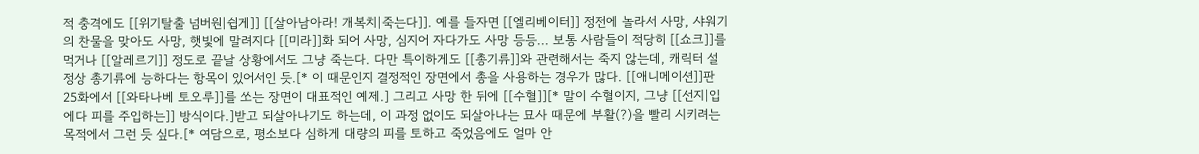적 충격에도 [[위기탈출 넘버원|쉽게]] [[살아남아라! 개복치|죽는다]]. 예를 들자면 [[엘리베이터]] 정전에 놀라서 사망, 샤워기의 찬물을 맞아도 사망, 햇빛에 말려지다 [[미라]]화 되어 사망, 심지어 자다가도 사망 등등... 보통 사람들이 적당히 [[쇼크]]를 먹거나 [[알레르기]] 정도로 끝날 상황에서도 그냥 죽는다. 다만 특이하게도 [[총기류]]와 관련해서는 죽지 않는데, 캐릭터 설정상 총기류에 능하다는 항목이 있어서인 듯.[* 이 때문인지 결정적인 장면에서 총을 사용하는 경우가 많다. [[애니메이션]]판 25화에서 [[와타나베 토오루]]를 쏘는 장면이 대표적인 예제.] 그리고 사망 한 뒤에 [[수혈]][* 말이 수혈이지, 그냥 [[선지|입에다 피를 주입하는]] 방식이다.]받고 되살아나기도 하는데, 이 과정 없이도 되살아나는 묘사 때문에 부활(?)을 빨리 시키려는 목적에서 그런 듯 싶다.[* 여담으로, 평소보다 심하게 대량의 피를 토하고 죽었음에도 얼마 안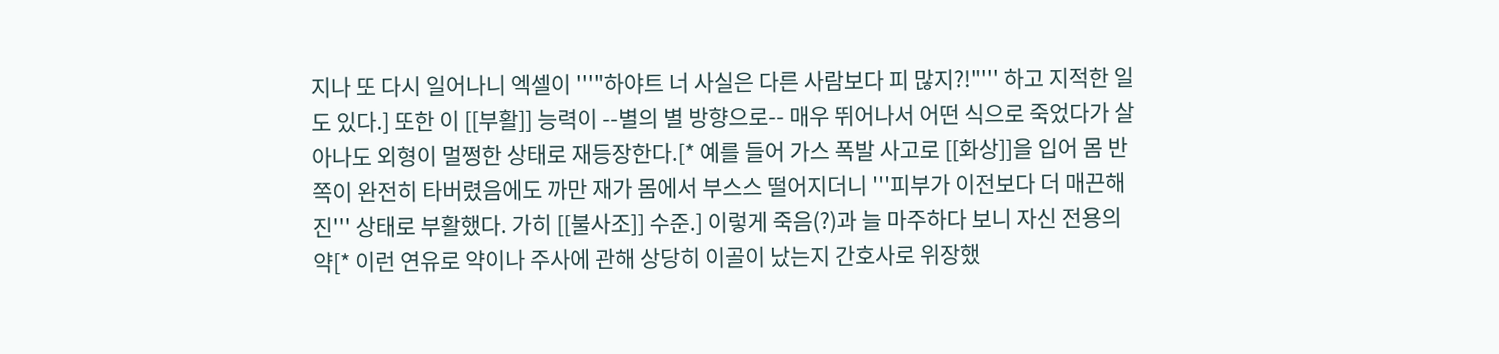지나 또 다시 일어나니 엑셀이 '''"하야트 너 사실은 다른 사람보다 피 많지?!"''' 하고 지적한 일도 있다.] 또한 이 [[부활]] 능력이 --별의 별 방향으로-- 매우 뛰어나서 어떤 식으로 죽었다가 살아나도 외형이 멀쩡한 상태로 재등장한다.[* 예를 들어 가스 폭발 사고로 [[화상]]을 입어 몸 반쪽이 완전히 타버렸음에도 까만 재가 몸에서 부스스 떨어지더니 '''피부가 이전보다 더 매끈해진''' 상태로 부활했다. 가히 [[불사조]] 수준.] 이렇게 죽음(?)과 늘 마주하다 보니 자신 전용의 약[* 이런 연유로 약이나 주사에 관해 상당히 이골이 났는지 간호사로 위장했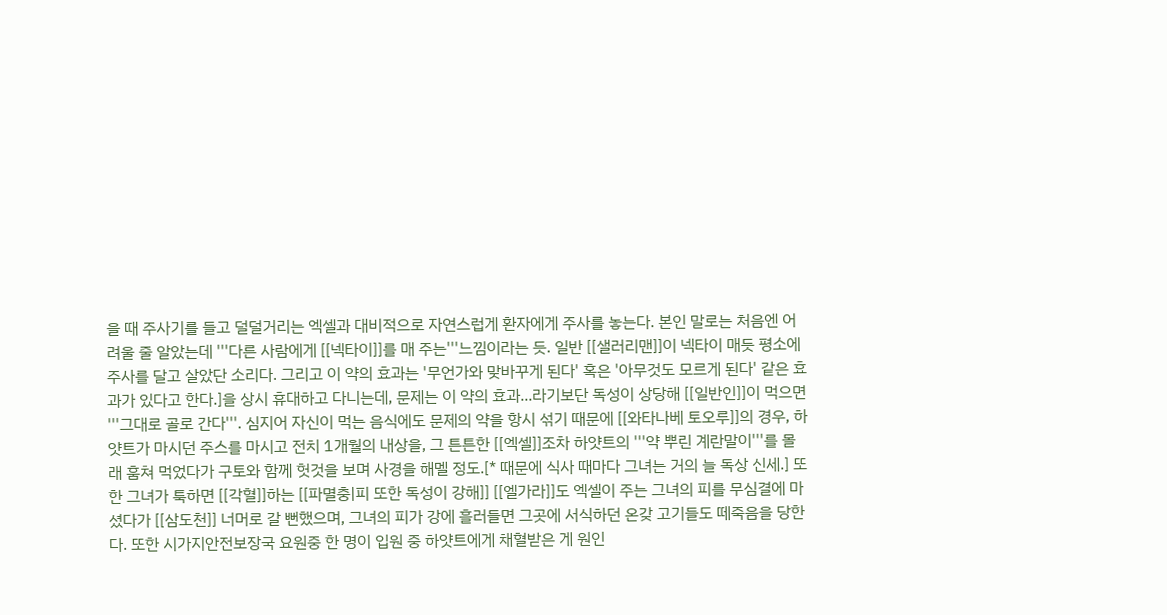을 때 주사기를 들고 덜덜거리는 엑셀과 대비적으로 자연스럽게 환자에게 주사를 놓는다. 본인 말로는 처음엔 어려울 줄 알았는데 '''다른 사람에게 [[넥타이]]를 매 주는'''느낌이라는 듯. 일반 [[샐러리맨]]이 넥타이 매듯 평소에 주사를 달고 살았단 소리다. 그리고 이 약의 효과는 '무언가와 맞바꾸게 된다' 혹은 '아무것도 모르게 된다' 같은 효과가 있다고 한다.]을 상시 휴대하고 다니는데, 문제는 이 약의 효과...라기보단 독성이 상당해 [[일반인]]이 먹으면 '''그대로 골로 간다'''. 심지어 자신이 먹는 음식에도 문제의 약을 항시 섞기 때문에 [[와타나베 토오루]]의 경우, 하얏트가 마시던 주스를 마시고 전치 1개월의 내상을, 그 튼튼한 [[엑셀]]조차 하얏트의 '''약 뿌린 계란말이'''를 몰래 훔쳐 먹었다가 구토와 함께 헛것을 보며 사경을 해멜 정도.[* 때문에 식사 때마다 그녀는 거의 늘 독상 신세.] 또한 그녀가 툭하면 [[각혈]]하는 [[파멸충|피 또한 독성이 강해]] [[엘가라]]도 엑셀이 주는 그녀의 피를 무심결에 마셨다가 [[삼도천]] 너머로 갈 뻔했으며, 그녀의 피가 강에 흘러들면 그곳에 서식하던 온갖 고기들도 떼죽음을 당한다. 또한 시가지안전보장국 요원중 한 명이 입원 중 하얏트에게 채혈받은 게 원인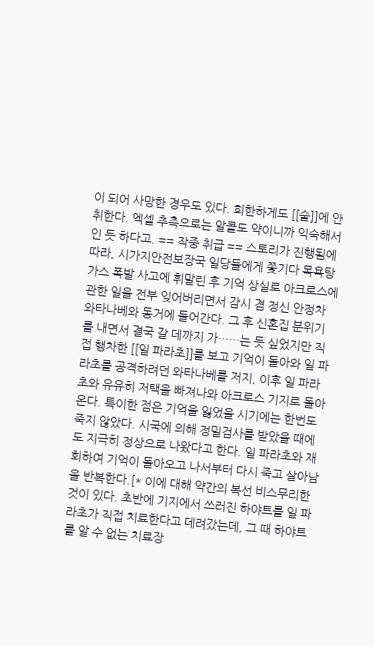이 되어 사망한 경우도 있다. 희한하게도 [[술]]에 안 취한다. 엑셀 추측으로는 알콜도 약이니까 익숙해서인 듯 하다고. == 작중 취급 == 스토리가 진행됨에 따라, 시가지안전보장국 일당들에게 쫓기다 목욕탕 가스 폭발 사고에 휘말린 후 기억 상실로 아크로스에 관한 일을 전부 잊어버리면서 감시 겸 정신 안정차 와타나베와 동거에 들어간다. 그 후 신혼집 분위기를 내면서 결국 갈 데까지 가……는 듯 싶었지만 직접 행차한 [[일 파라초]]를 보고 기억이 돌아와 일 파라초를 공격하려던 와타나베를 저지, 이후 일 파라초와 유유히 저택을 빠져나와 아크로스 기지로 돌아온다. 특이한 점은 기억을 잃었을 시기에는 한번도 죽지 않았다. 시국에 의해 정밀검사를 받았을 때에도 지극히 정상으로 나왔다고 한다. 일 파라초와 재회하여 기억이 돌아오고 나서부터 다시 죽고 살아남을 반복한다.[* 이에 대해 약간의 복선 비스무리한 것이 있다. 초반에 기지에서 쓰러진 하야트를 일 파라초가 직접 치료한다고 데려갔는데, 그 때 하야트를 알 수 없는 치료장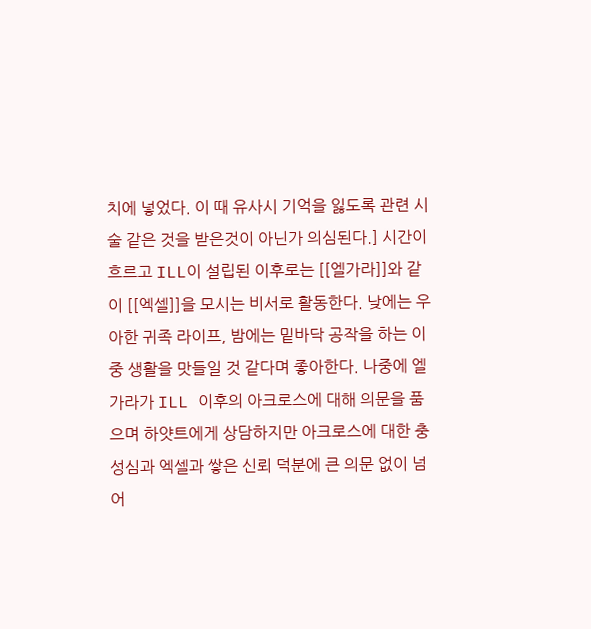치에 넣었다. 이 때 유사시 기억을 잃도록 관련 시술 같은 것을 받은것이 아닌가 의심된다.] 시간이 흐르고 ILL이 설립된 이후로는 [[엘가라]]와 같이 [[엑셀]]을 모시는 비서로 활동한다. 낮에는 우아한 귀족 라이프, 밤에는 밑바닥 공작을 하는 이중 생활을 맛들일 것 같다며 좋아한다. 나중에 엘가라가 ILL 이후의 아크로스에 대해 의문을 품으며 하얏트에게 상담하지만 아크로스에 대한 충성심과 엑셀과 쌓은 신뢰 덕분에 큰 의문 없이 넘어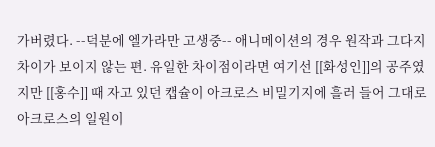가버렸다. --덕분에 엘가라만 고생중-- 애니메이션의 경우 원작과 그다지 차이가 보이지 않는 편. 유일한 차이점이라면 여기선 [[화성인]]의 공주였지만 [[홍수]] 때 자고 있던 캡슐이 아크로스 비밀기지에 흘러 들어 그대로 아크로스의 일원이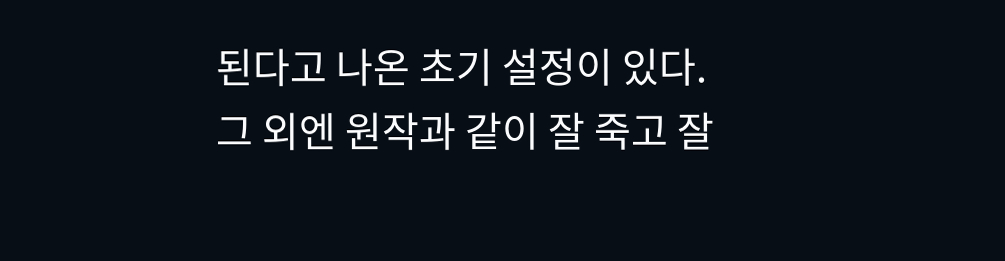된다고 나온 초기 설정이 있다. 그 외엔 원작과 같이 잘 죽고 잘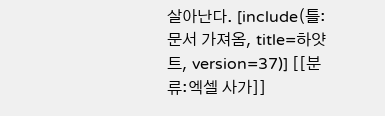살아난다. [include(틀:문서 가져옴, title=하얏트, version=37)] [[분류:엑셀 사가]]